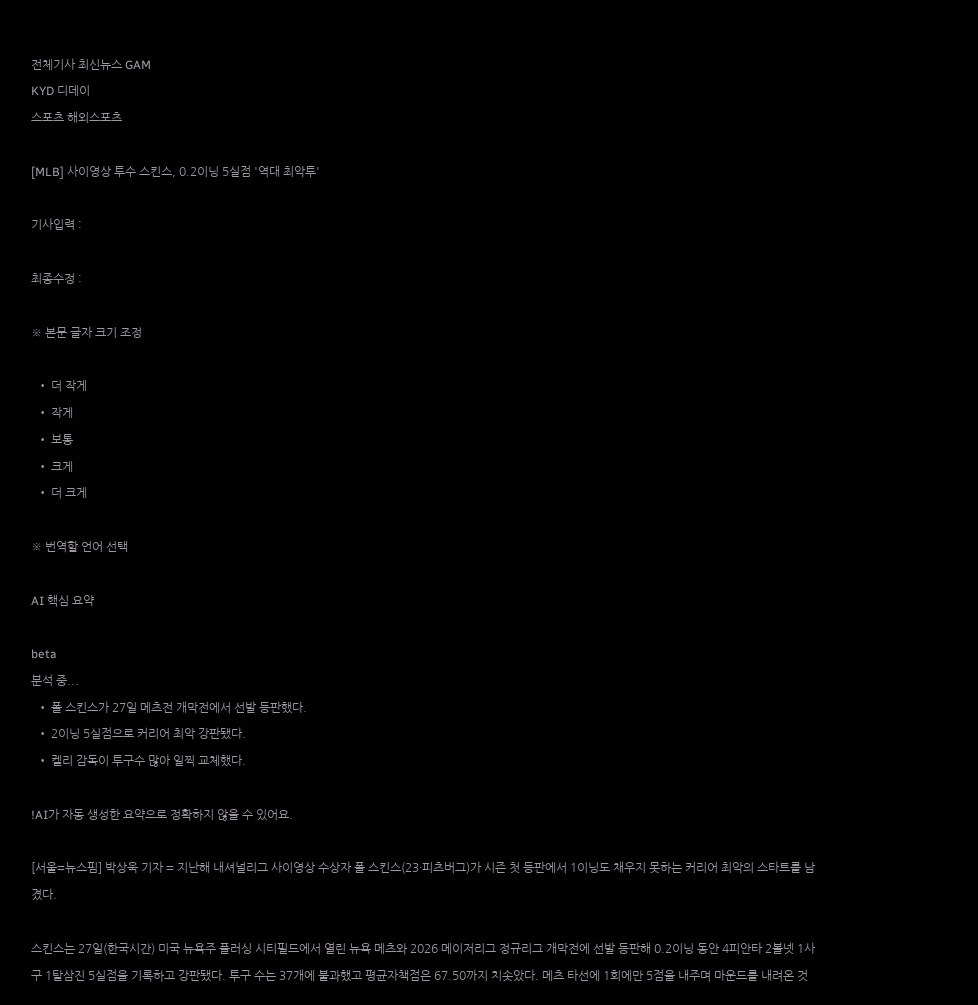전체기사 최신뉴스 GAM
KYD 디데이
스포츠 해외스포츠

[MLB] 사이영상 투수 스킨스, 0.2이닝 5실점 '역대 최악투'

기사입력 :

최종수정 :

※ 본문 글자 크기 조정

  • 더 작게
  • 작게
  • 보통
  • 크게
  • 더 크게

※ 번역할 언어 선택

AI 핵심 요약

beta
분석 중...
  • 폴 스킨스가 27일 메츠전 개막전에서 선발 등판했다.
  • 2이닝 5실점으로 커리어 최악 강판됐다.
  • 켈리 감독이 투구수 많아 일찍 교체했다.

!AI가 자동 생성한 요약으로 정확하지 않을 수 있어요.

[서울=뉴스핌] 박상욱 기자 = 지난해 내셔널리그 사이영상 수상자 폴 스킨스(23·피츠버그)가 시즌 첫 등판에서 1이닝도 채우지 못하는 커리어 최악의 스타트를 남겼다.

스킨스는 27일(한국시간) 미국 뉴욕주 플러싱 시티필드에서 열린 뉴욕 메츠와 2026 메이저리그 정규리그 개막전에 선발 등판해 0.2이닝 동안 4피안타 2볼넷 1사구 1탈삼진 5실점을 기록하고 강판됐다. 투구 수는 37개에 불과했고 평균자책점은 67.50까지 치솟았다. 메츠 타선에 1회에만 5점을 내주며 마운드를 내려온 것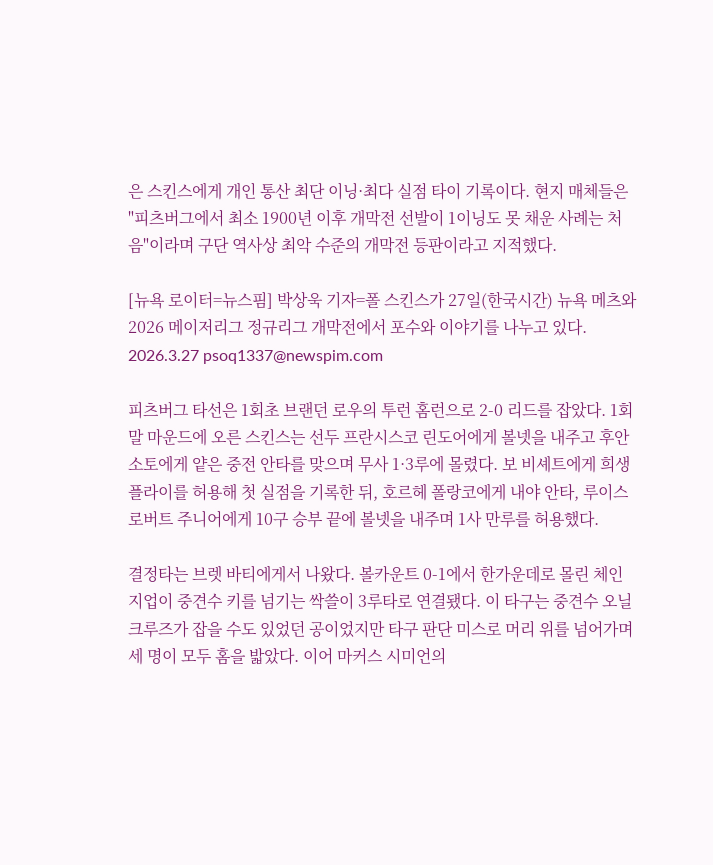은 스킨스에게 개인 통산 최단 이닝·최다 실점 타이 기록이다. 현지 매체들은 "피츠버그에서 최소 1900년 이후 개막전 선발이 1이닝도 못 채운 사례는 처음"이라며 구단 역사상 최악 수준의 개막전 등판이라고 지적했다.

[뉴욕 로이터=뉴스핌] 박상욱 기자=폴 스킨스가 27일(한국시간) 뉴욕 메츠와 2026 메이저리그 정규리그 개막전에서 포수와 이야기를 나누고 있다. 2026.3.27 psoq1337@newspim.com

피츠버그 타선은 1회초 브랜던 로우의 투런 홈런으로 2-0 리드를 잡았다. 1회말 마운드에 오른 스킨스는 선두 프란시스코 린도어에게 볼넷을 내주고 후안 소토에게 얕은 중전 안타를 맞으며 무사 1·3루에 몰렸다. 보 비셰트에게 희생플라이를 허용해 첫 실점을 기록한 뒤, 호르헤 폴랑코에게 내야 안타, 루이스 로버트 주니어에게 10구 승부 끝에 볼넷을 내주며 1사 만루를 허용했다.

결정타는 브렛 바티에게서 나왔다. 볼카운트 0-1에서 한가운데로 몰린 체인지업이 중견수 키를 넘기는 싹쓸이 3루타로 연결됐다. 이 타구는 중견수 오닐 크루즈가 잡을 수도 있었던 공이었지만 타구 판단 미스로 머리 위를 넘어가며 세 명이 모두 홈을 밟았다. 이어 마커스 시미언의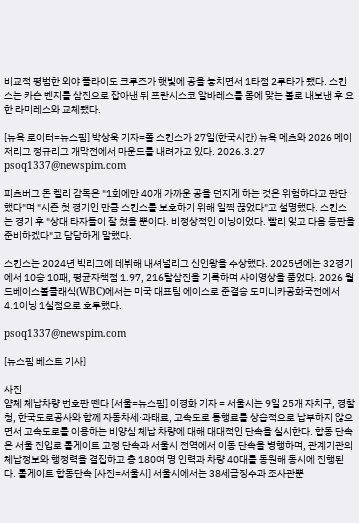비교적 평범한 외야 플라이도 크루즈가 햇빛에 공을 놓치면서 1타점 2루타가 됐다. 스킨스는 카슨 벤지를 삼진으로 잡아낸 뒤 프란시스코 알바레스를 몸에 맞는 볼로 내보낸 후 요한 라미레스와 교체됐다.

[뉴욕 로이터=뉴스핌] 박상욱 기자=폴 스킨스가 27일(한국시간) 뉴욕 메츠와 2026 메이저리그 정규리그 개막전에서 마운드를 내려가고 있다. 2026.3.27 psoq1337@newspim.com

피츠버그 돈 켈리 감독은 "1회에만 40개 가까운 공을 던지게 하는 것은 위험하다고 판단했다"며 "시즌 첫 경기인 만큼 스킨스를 보호하기 위해 일찍 끊었다"고 설명했다. 스킨스는 경기 후 "상대 타자들이 잘 쳤을 뿐이다. 비정상적인 이닝이었다. 빨리 잊고 다음 등판을 준비하겠다"고 담담하게 말했다.

스킨스는 2024년 빅리그에 데뷔해 내셔널리그 신인왕을 수상했다. 2025년에는 32경기에서 10승 10패, 평균자책점 1.97, 216탈삼진을 기록하며 사이영상을 품었다. 2026 월드베이스볼클래식(WBC)에서는 미국 대표팀 에이스로 준결승 도미니카공화국전에서 4.1이닝 1실점으로 호투했다.

psoq1337@newspim.com

[뉴스핌 베스트 기사]

사진
얌체 체납차량 번호판 뗀다 [서울=뉴스핌] 이경화 기자 = 서울시는 9일 25개 자치구, 경찰청, 한국도로공사와 함께 자동차세·과태료, 고속도로 통행료를 상습적으로 납부하지 않으면서 고속도로를 이용하는 비양심 체납 차량에 대해 대대적인 단속을 실시한다. 합동 단속은 서울 진입로 톨게이트 고정 단속과 서울시 전역에서 이동 단속을 병행하며, 관계기관의 체납정보와 행정력을 결집하고 총 180여 명 인력과 차량 40대를 동원해 동시에 진행된다. 톨게이트 합동단속 [사진=서울시] 서울시에서는 38세금징수과 조사관뿐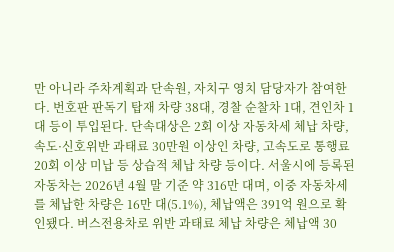만 아니라 주차계획과 단속원, 자치구 영치 담당자가 참여한다. 번호판 판독기 탑재 차량 38대, 경찰 순찰차 1대, 견인차 1대 등이 투입된다. 단속대상은 2회 이상 자동차세 체납 차량, 속도·신호위반 과태료 30만원 이상인 차량, 고속도로 통행료 20회 이상 미납 등 상습적 체납 차량 등이다. 서울시에 등록된 자동차는 2026년 4월 말 기준 약 316만 대며, 이중 자동차세를 체납한 차량은 16만 대(5.1%), 체납액은 391억 원으로 확인됐다. 버스전용차로 위반 과태료 체납 차량은 체납액 30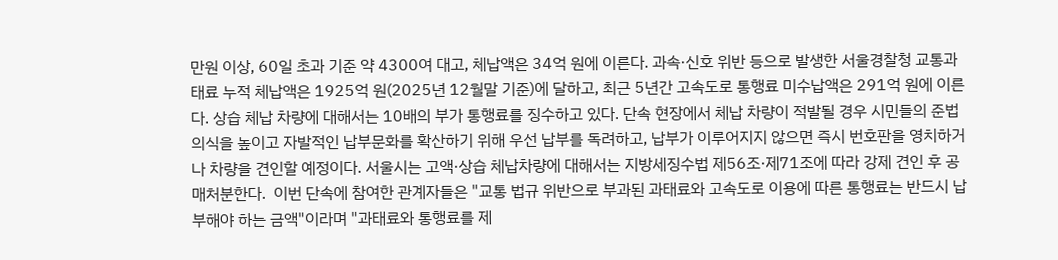만원 이상, 60일 초과 기준 약 4300여 대고, 체납액은 34억 원에 이른다. 과속·신호 위반 등으로 발생한 서울경찰청 교통과태료 누적 체납액은 1925억 원(2025년 12월말 기준)에 달하고, 최근 5년간 고속도로 통행료 미수납액은 291억 원에 이른다. 상습 체납 차량에 대해서는 10배의 부가 통행료를 징수하고 있다. 단속 현장에서 체납 차량이 적발될 경우 시민들의 준법의식을 높이고 자발적인 납부문화를 확산하기 위해 우선 납부를 독려하고, 납부가 이루어지지 않으면 즉시 번호판을 영치하거나 차량을 견인할 예정이다. 서울시는 고액·상습 체납차량에 대해서는 지방세징수법 제56조·제71조에 따라 강제 견인 후 공매처분한다.  이번 단속에 참여한 관계자들은 "교통 법규 위반으로 부과된 과태료와 고속도로 이용에 따른 통행료는 반드시 납부해야 하는 금액"이라며 "과태료와 통행료를 제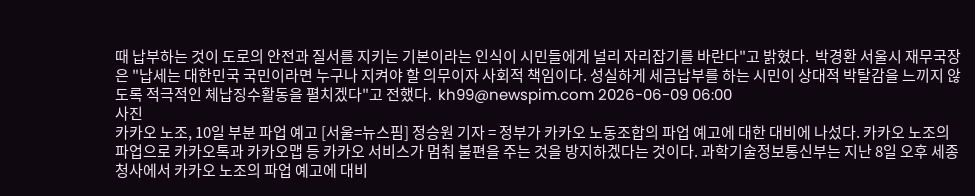때 납부하는 것이 도로의 안전과 질서를 지키는 기본이라는 인식이 시민들에게 널리 자리잡기를 바란다"고 밝혔다.  박경환 서울시 재무국장은 "납세는 대한민국 국민이라면 누구나 지켜야 할 의무이자 사회적 책임이다. 성실하게 세금납부를 하는 시민이 상대적 박탈감을 느끼지 않도록 적극적인 체납징수활동을 펼치겠다"고 전했다.  kh99@newspim.com 2026-06-09 06:00
사진
카카오 노조, 10일 부분 파업 예고 [서울=뉴스핌] 정승원 기자 = 정부가 카카오 노동조합의 파업 예고에 대한 대비에 나섰다. 카카오 노조의 파업으로 카카오톡과 카카오맵 등 카카오 서비스가 멈춰 불편을 주는 것을 방지하겠다는 것이다. 과학기술정보통신부는 지난 8일 오후 세종청사에서 카카오 노조의 파업 예고에 대비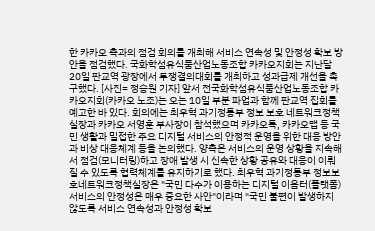한 카카오 측과의 점검 회의를 개최해 서비스 연속성 및 안정성 확보 방안을 점검했다. 국화학섬유식품산업노동조합 카카오지회는 지난달 20일 판교역 광장에서 투쟁결의대회를 개최하고 성과급제 개선을 촉구했다. [사진= 정승원 기자] 앞서 전국화학섬유식품산업노동조합 카카오지회(카카오 노조)는 오는 10일 부분 파업과 함께 판교역 집회를 예고한 바 있다. 회의에는 최우혁 과기정통부 정보 보호 네트워크정책실장과 카카오 서영훈 부사장이 참석했으며 카카오톡, 카카오맵 등 국민 생활과 밀접한 주요 디지털 서비스의 안정적 운영을 위한 대응 방안과 비상 대응체계 등을 논의했다. 양측은 서비스의 운영 상황을 지속해서 점검(모니터링)하고 장애 발생 시 신속한 상황 공유와 대응이 이뤄질 수 있도록 협력체계를 유지하기로 했다. 최우혁 과기정통부 정보보호네트워크정책실장은 "국민 다수가 이용하는 디지털 이음터(플랫폼) 서비스의 안정성은 매우 중요한 사안"이라며 "국민 불편이 발생하지 않도록 서비스 연속성과 안정성 확보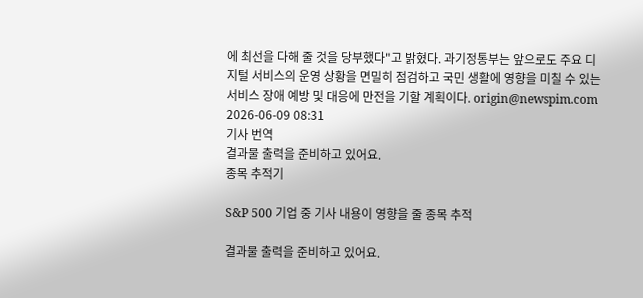에 최선을 다해 줄 것을 당부했다"고 밝혔다. 과기정통부는 앞으로도 주요 디지털 서비스의 운영 상황을 면밀히 점검하고 국민 생활에 영향을 미칠 수 있는 서비스 장애 예방 및 대응에 만전을 기할 계획이다. origin@newspim.com 2026-06-09 08:31
기사 번역
결과물 출력을 준비하고 있어요.
종목 추적기

S&P 500 기업 중 기사 내용이 영향을 줄 종목 추적

결과물 출력을 준비하고 있어요.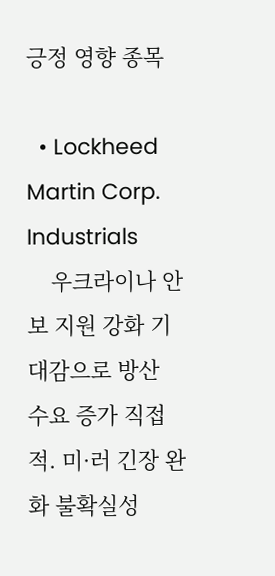긍정 영향 종목

  • Lockheed Martin Corp. Industrials
    우크라이나 안보 지원 강화 기대감으로 방산 수요 증가 직접적. 미·러 긴장 완화 불확실성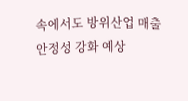속에서도 방위산업 매출 안정성 강화 예상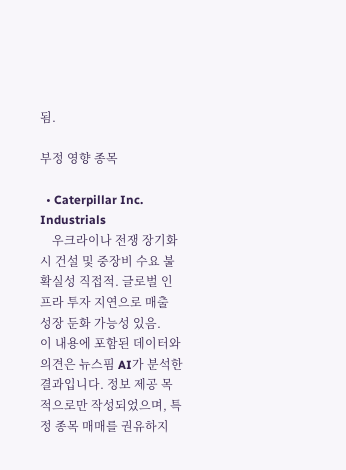됨.

부정 영향 종목

  • Caterpillar Inc. Industrials
    우크라이나 전쟁 장기화 시 건설 및 중장비 수요 불확실성 직접적. 글로벌 인프라 투자 지연으로 매출 성장 둔화 가능성 있음.
이 내용에 포함된 데이터와 의견은 뉴스핌 AI가 분석한 결과입니다. 정보 제공 목적으로만 작성되었으며, 특정 종목 매매를 권유하지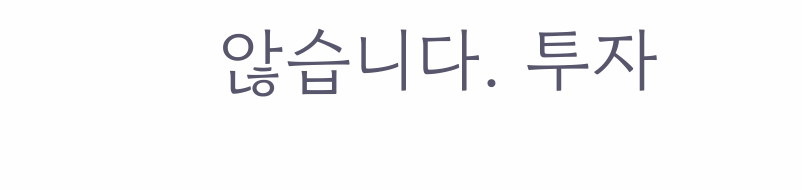않습니다. 투자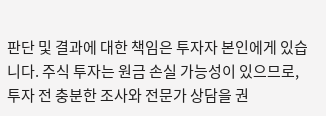판단 및 결과에 대한 책임은 투자자 본인에게 있습니다. 주식 투자는 원금 손실 가능성이 있으므로, 투자 전 충분한 조사와 전문가 상담을 권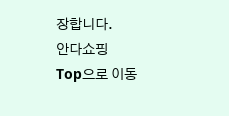장합니다.
안다쇼핑
Top으로 이동